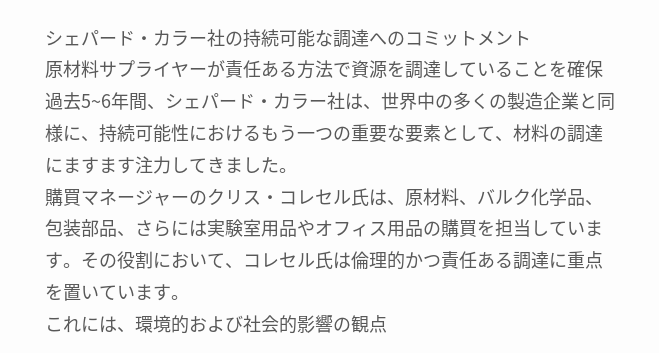シェパード・カラー社の持続可能な調達へのコミットメント
原材料サプライヤーが責任ある方法で資源を調達していることを確保
過去5~6年間、シェパード・カラー社は、世界中の多くの製造企業と同様に、持続可能性におけるもう一つの重要な要素として、材料の調達にますます注力してきました。
購買マネージャーのクリス・コレセル氏は、原材料、バルク化学品、包装部品、さらには実験室用品やオフィス用品の購買を担当しています。その役割において、コレセル氏は倫理的かつ責任ある調達に重点を置いています。
これには、環境的および社会的影響の観点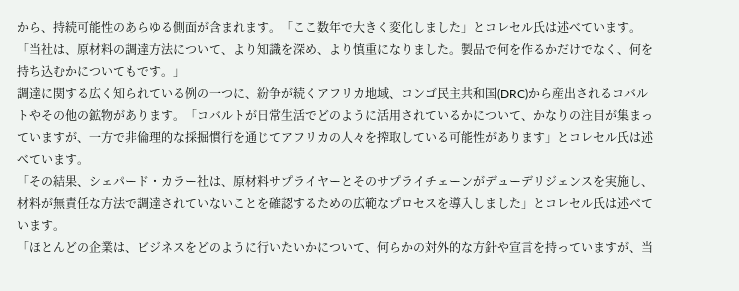から、持続可能性のあらゆる側面が含まれます。「ここ数年で大きく変化しました」とコレセル氏は述べています。「当社は、原材料の調達方法について、より知識を深め、より慎重になりました。製品で何を作るかだけでなく、何を持ち込むかについてもです。」
調達に関する広く知られている例の一つに、紛争が続くアフリカ地域、コンゴ民主共和国(DRC)から産出されるコバルトやその他の鉱物があります。「コバルトが日常生活でどのように活用されているかについて、かなりの注目が集まっていますが、一方で非倫理的な採掘慣行を通じてアフリカの人々を搾取している可能性があります」とコレセル氏は述べています。
「その結果、シェパード・カラー社は、原材料サプライヤーとそのサプライチェーンがデューデリジェンスを実施し、材料が無責任な方法で調達されていないことを確認するための広範なプロセスを導入しました」とコレセル氏は述べています。
「ほとんどの企業は、ビジネスをどのように行いたいかについて、何らかの対外的な方針や宣言を持っていますが、当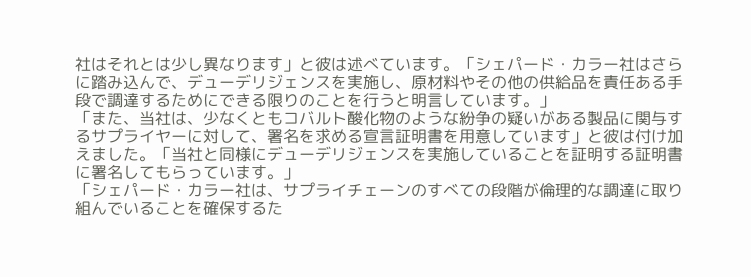社はそれとは少し異なります」と彼は述べています。「シェパード・カラー社はさらに踏み込んで、デューデリジェンスを実施し、原材料やその他の供給品を責任ある手段で調達するためにできる限りのことを行うと明言しています。」
「また、当社は、少なくともコバルト酸化物のような紛争の疑いがある製品に関与するサプライヤーに対して、署名を求める宣言証明書を用意しています」と彼は付け加えました。「当社と同様にデューデリジェンスを実施していることを証明する証明書に署名してもらっています。」
「シェパード・カラー社は、サプライチェーンのすべての段階が倫理的な調達に取り組んでいることを確保するた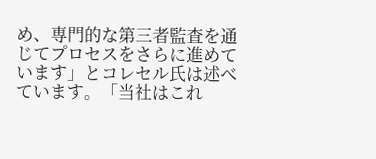め、専門的な第三者監査を通じてプロセスをさらに進めています」とコレセル氏は述べています。「当社はこれ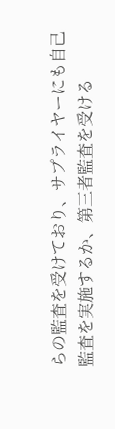らの監査を受けており、サプライヤーにも自己監査を実施するか、第三者監査を受ける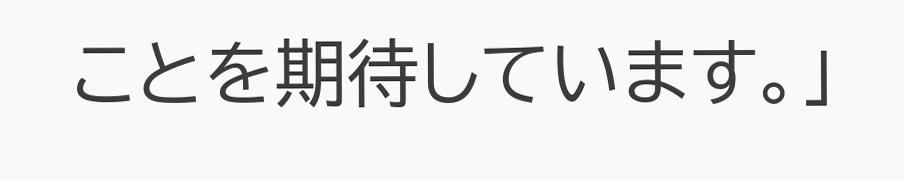ことを期待しています。」